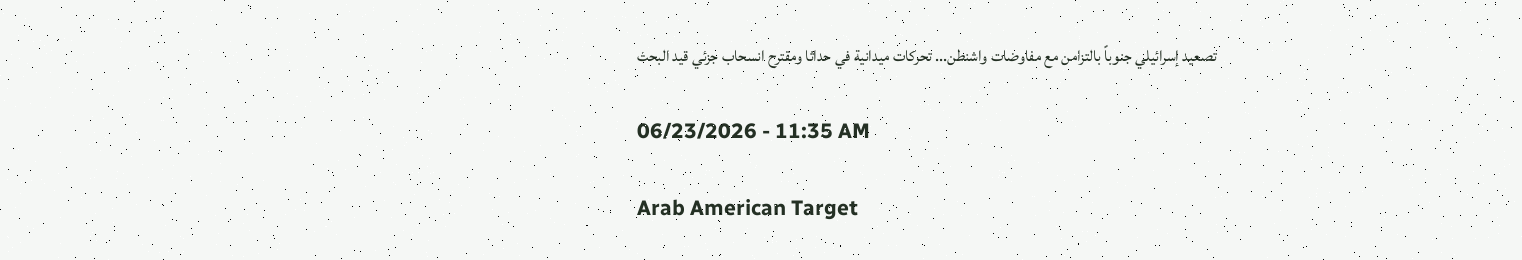تصعيد إسرائيلي جنوباً بالتزامن مع مفاوضات واشنطن... تحركات ميدانية في حداثا ومقترح انسحاب جزئي قيد البحث

06/23/2026 - 11:35 AM

Arab American Target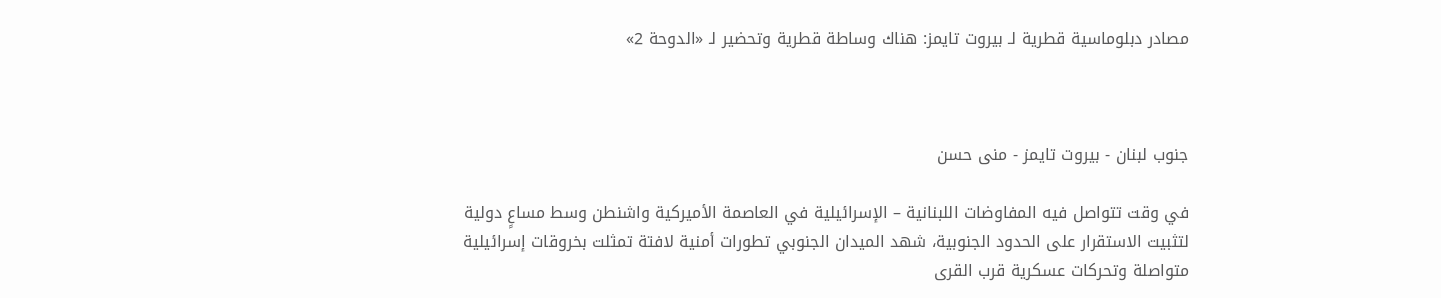مصادر دبلوماسية قطرية لـ بيروت تايمز: هناك وساطة قطرية وتحضير لـ «الدوحة 2»



جنوب لبنان - بيروت تايمز - منى حسن

في وقت تتواصل فيه المفاوضات اللبنانية – الإسرائيلية في العاصمة الأميركية واشنطن وسط مساعٍ دولية لتثبيت الاستقرار على الحدود الجنوبية، شهد الميدان الجنوبي تطورات أمنية لافتة تمثلت بخروقات إسرائيلية متواصلة وتحركات عسكرية قرب القرى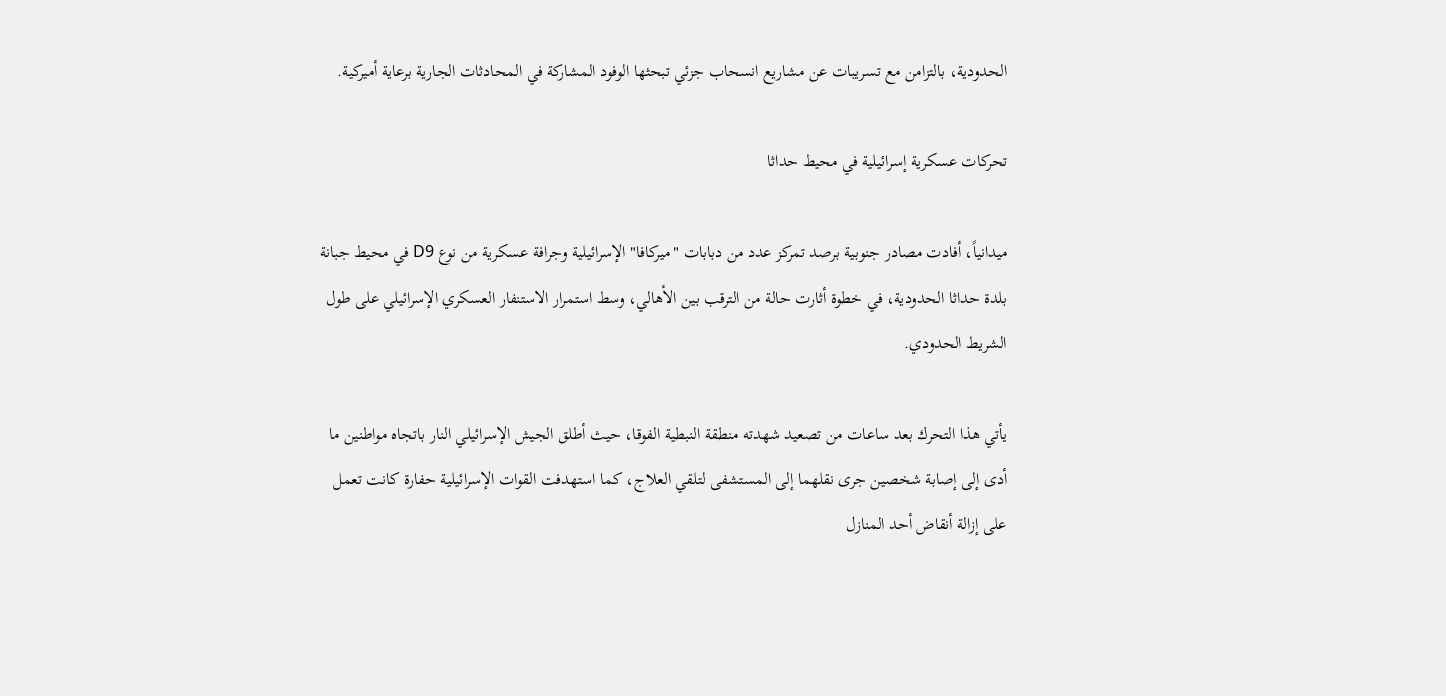الحدودية، بالتزامن مع تسريبات عن مشاريع انسحاب جزئي تبحثها الوفود المشاركة في المحادثات الجارية برعاية أميركية.

تحركات عسكرية إسرائيلية في محيط حداثا

ميدانياً، أفادت مصادر جنوبية برصد تمركز عدد من دبابات "ميركافا" الإسرائيلية وجرافة عسكرية من نوع D9 في محيط جبانة بلدة حداثا الحدودية، في خطوة أثارت حالة من الترقب بين الأهالي، وسط استمرار الاستنفار العسكري الإسرائيلي على طول الشريط الحدودي.

يأتي هذا التحرك بعد ساعات من تصعيد شهدته منطقة النبطية الفوقا، حيث أطلق الجيش الإسرائيلي النار باتجاه مواطنين ما أدى إلى إصابة شخصين جرى نقلهما إلى المستشفى لتلقي العلاج، كما استهدفت القوات الإسرائيلية حفارة كانت تعمل على إزالة أنقاض أحد المنازل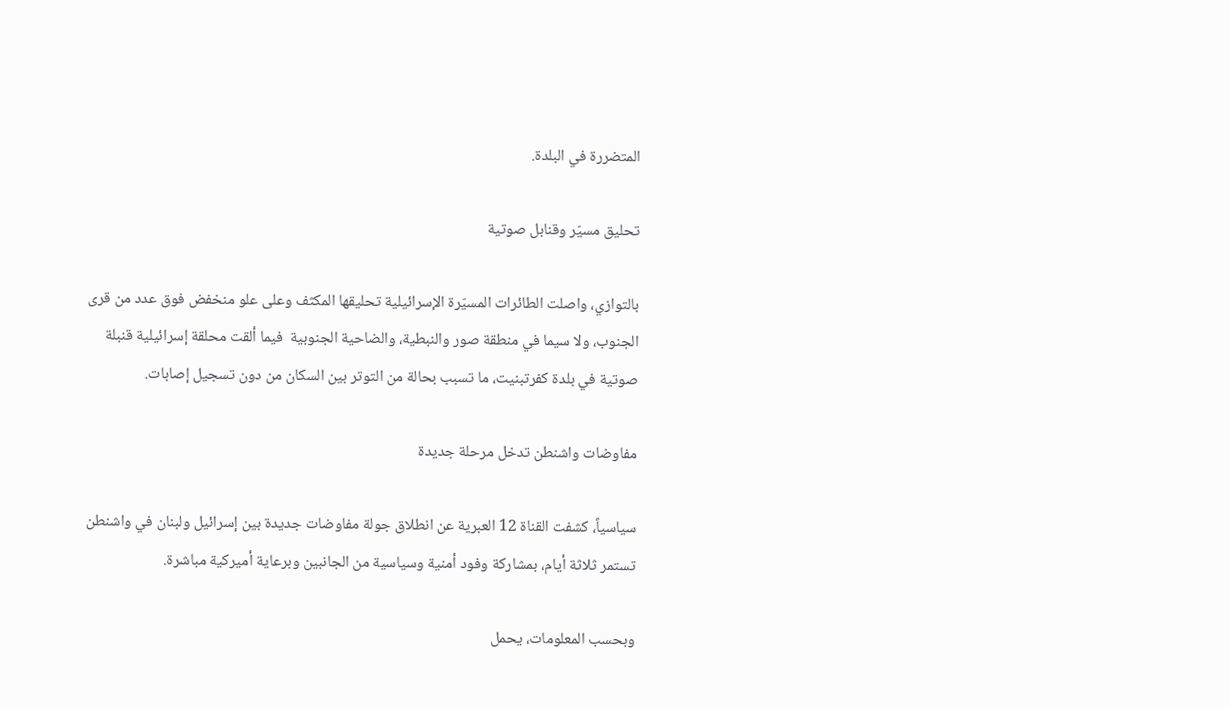المتضررة في البلدة.

تحليق مسيّر وقنابل صوتية

بالتوازي، واصلت الطائرات المسيّرة الإسرائيلية تحليقها المكثف وعلى علو منخفض فوق عدد من قرى الجنوب، ولا سيما في منطقة صور والنبطية، والضاحية الجنوبية  فيما ألقت محلقة إسرائيلية قنبلة صوتية في بلدة كفرتبنيت، ما تسبب بحالة من التوتر بين السكان من دون تسجيل إصابات.

مفاوضات واشنطن تدخل مرحلة جديدة

سياسياً، كشفت القناة 12 العبرية عن انطلاق جولة مفاوضات جديدة بين إسرائيل ولبنان في واشنطن تستمر ثلاثة أيام، بمشاركة وفود أمنية وسياسية من الجانبين وبرعاية أميركية مباشرة.

وبحسب المعلومات، يحمل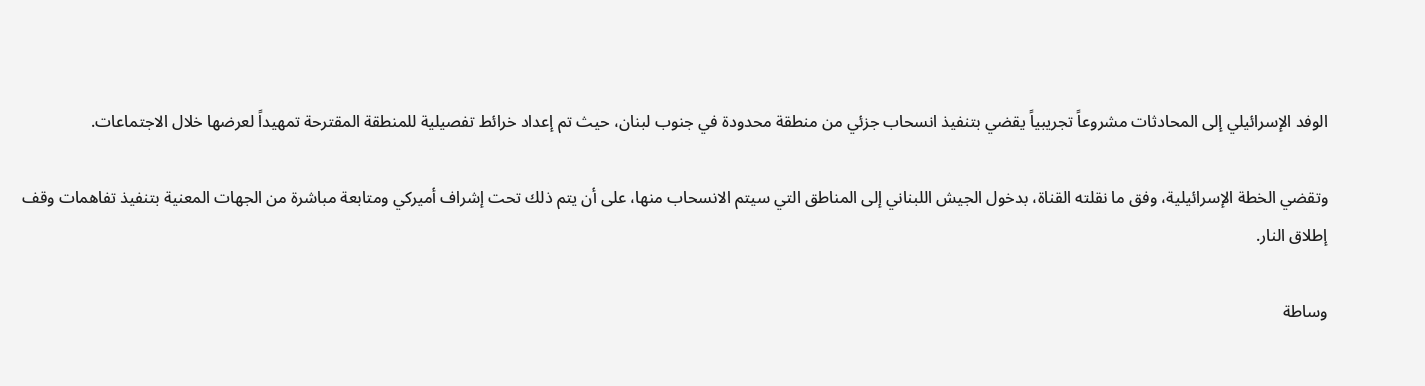الوفد الإسرائيلي إلى المحادثات مشروعاً تجريبياً يقضي بتنفيذ انسحاب جزئي من منطقة محدودة في جنوب لبنان، حيث تم إعداد خرائط تفصيلية للمنطقة المقترحة تمهيداً لعرضها خلال الاجتماعات.

وتقضي الخطة الإسرائيلية، وفق ما نقلته القناة، بدخول الجيش اللبناني إلى المناطق التي سيتم الانسحاب منها، على أن يتم ذلك تحت إشراف أميركي ومتابعة مباشرة من الجهات المعنية بتنفيذ تفاهمات وقف إطلاق النار.

وساطة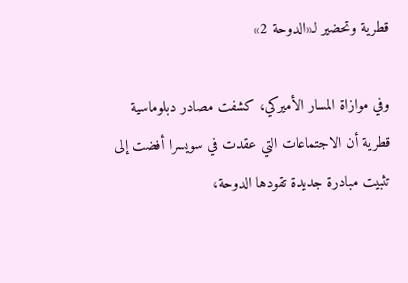قطرية وتحضير لـ«الدوحة 2»

وفي موازاة المسار الأميركي، كشفت مصادر دبلوماسية قطرية أن الاجتماعات التي عقدت في سويسرا أفضت إلى تثبيت مبادرة جديدة تقودها الدوحة،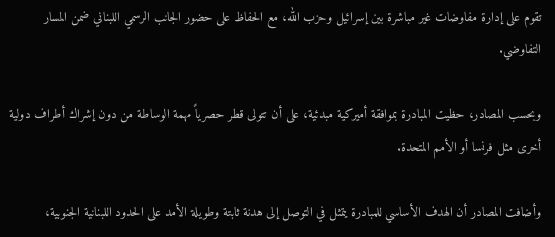تقوم على إدارة مفاوضات غير مباشرة بين إسرائيل وحزب الله، مع الحفاظ على حضور الجانب الرسمي اللبناني ضمن المسار التفاوضي.

وبحسب المصادر، حظيت المبادرة بموافقة أميركية مبدئية، على أن تتولى قطر حصرياً مهمة الوساطة من دون إشراك أطراف دولية أخرى مثل فرنسا أو الأمم المتحدة.

وأضافت المصادر أن الهدف الأساسي للمبادرة يتمثل في التوصل إلى هدنة ثابتة وطويلة الأمد على الحدود اللبنانية الجنوبية،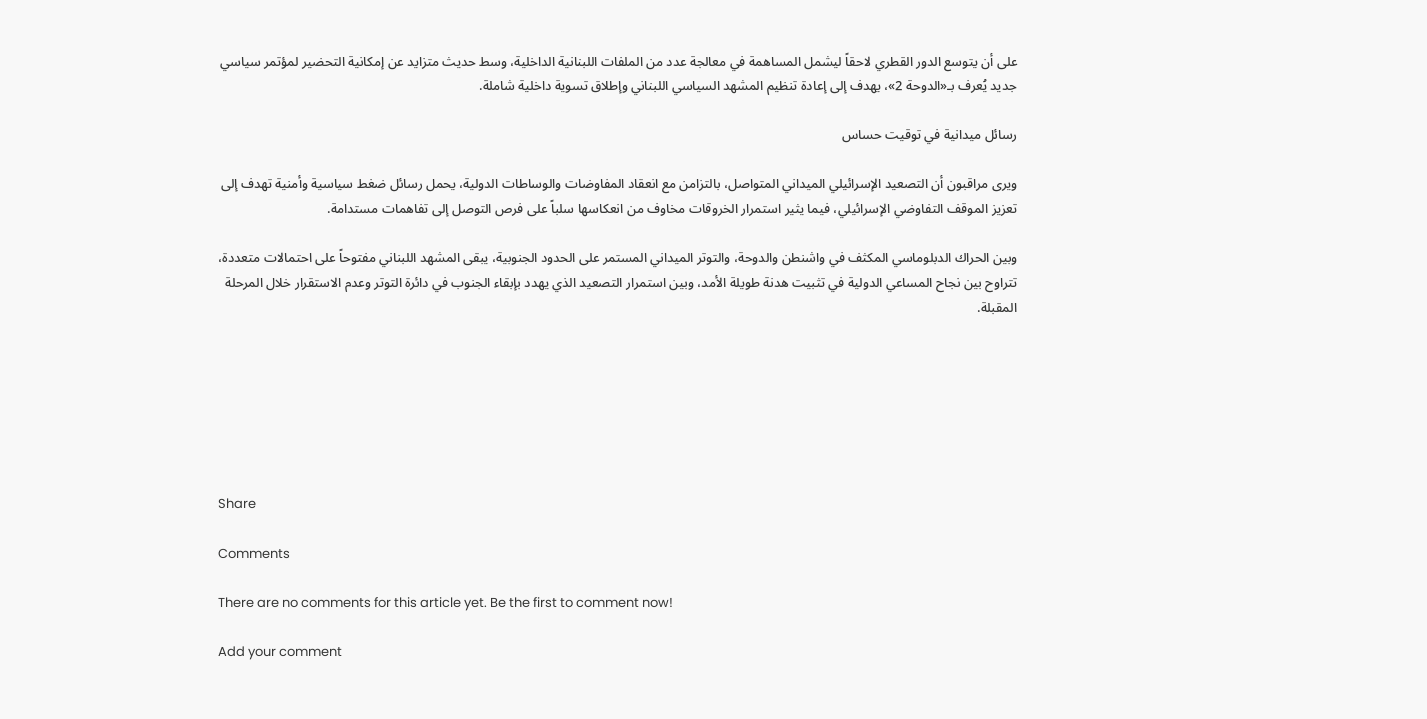على أن يتوسع الدور القطري لاحقاً ليشمل المساهمة في معالجة عدد من الملفات اللبنانية الداخلية، وسط حديث متزايد عن إمكانية التحضير لمؤتمر سياسي جديد يُعرف بـ«الدوحة 2»، يهدف إلى إعادة تنظيم المشهد السياسي اللبناني وإطلاق تسوية داخلية شاملة.

رسائل ميدانية في توقيت حساس

ويرى مراقبون أن التصعيد الإسرائيلي الميداني المتواصل، بالتزامن مع انعقاد المفاوضات والوساطات الدولية، يحمل رسائل ضغط سياسية وأمنية تهدف إلى تعزيز الموقف التفاوضي الإسرائيلي، فيما يثير استمرار الخروقات مخاوف من انعكاسها سلباً على فرص التوصل إلى تفاهمات مستدامة.

وبين الحراك الدبلوماسي المكثف في واشنطن والدوحة، والتوتر الميداني المستمر على الحدود الجنوبية، يبقى المشهد اللبناني مفتوحاً على احتمالات متعددة، تتراوح بين نجاح المساعي الدولية في تثبيت هدنة طويلة الأمد، وبين استمرار التصعيد الذي يهدد بإبقاء الجنوب في دائرة التوتر وعدم الاستقرار خلال المرحلة المقبلة.







Share

Comments

There are no comments for this article yet. Be the first to comment now!

Add your comment